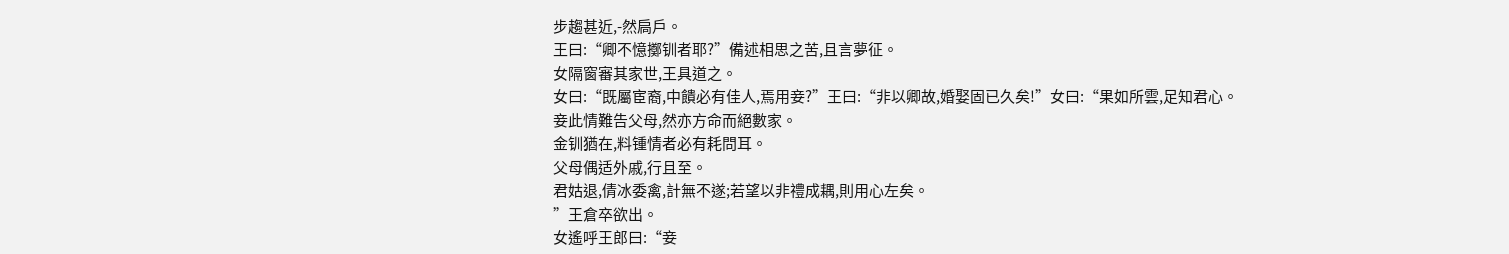步趨甚近,-然扃戶。
王曰:“卿不憶擲钏者耶?”備述相思之苦,且言夢征。
女隔窗審其家世,王具道之。
女曰:“既屬宦裔,中饋必有佳人,焉用妾?”王曰:“非以卿故,婚娶固已久矣!”女曰:“果如所雲,足知君心。
妾此情難告父母,然亦方命而絕數家。
金钏猶在,料锺情者必有耗問耳。
父母偶适外戚,行且至。
君姑退,倩冰委禽,計無不遂;若望以非禮成耦,則用心左矣。
”王倉卒欲出。
女遙呼王郎曰:“妾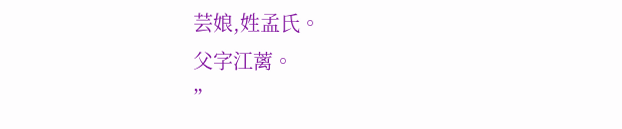芸娘,姓孟氏。
父字江蓠。
”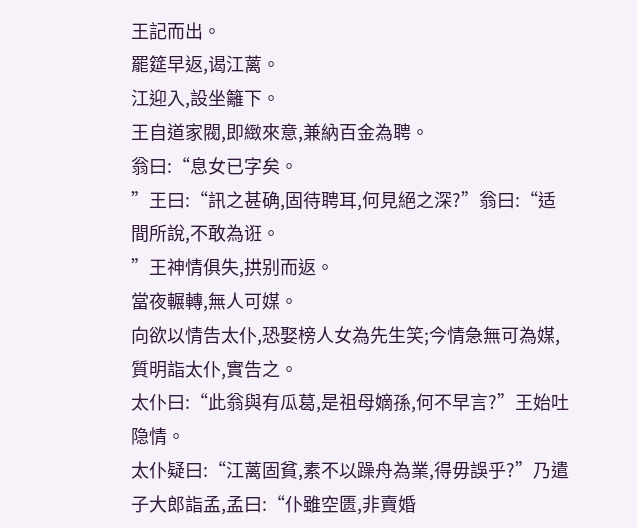王記而出。
罷筵早返,谒江蓠。
江迎入,設坐籬下。
王自道家閥,即緻來意,兼納百金為聘。
翁曰:“息女已字矣。
”王曰:“訊之甚确,固待聘耳,何見絕之深?”翁曰:“适間所說,不敢為诳。
”王神情俱失,拱别而返。
當夜輾轉,無人可媒。
向欲以情告太仆,恐娶榜人女為先生笑;今情急無可為媒,質明詣太仆,實告之。
太仆曰:“此翁與有瓜葛,是祖母嫡孫,何不早言?”王始吐隐情。
太仆疑曰:“江蓠固貧,素不以躁舟為業,得毋誤乎?”乃遣子大郎詣孟,孟曰:“仆雖空匮,非賣婚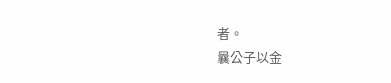者。
曩公子以金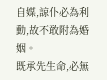自媒,諒仆必為利動,故不敢附為婚姻。
既承先生命,必無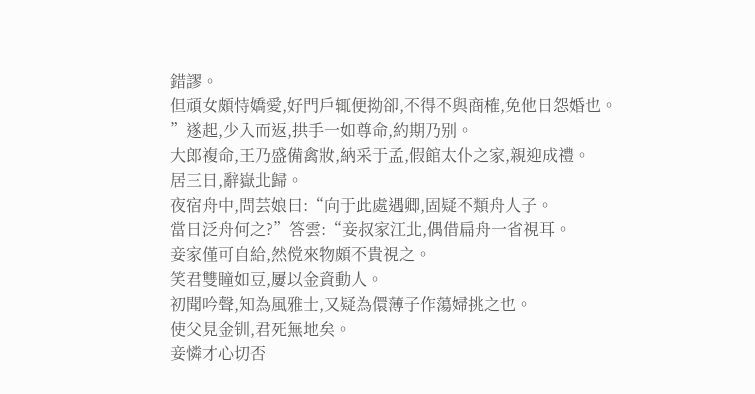錯謬。
但頑女頗恃嬌愛,好門戶辄便拗卻,不得不與商榷,免他日怨婚也。
”遂起,少入而返,拱手一如尊命,約期乃别。
大郎複命,王乃盛備禽妝,納采于孟,假館太仆之家,親迎成禮。
居三日,辭嶽北歸。
夜宿舟中,問芸娘曰:“向于此處遇卿,固疑不類舟人子。
當日泛舟何之?”答雲:“妾叔家江北,偶借扁舟一省視耳。
妾家僅可自給,然傥來物頗不貴視之。
笑君雙瞳如豆,屢以金資動人。
初聞吟聲,知為風雅士,又疑為儇薄子作蕩婦挑之也。
使父見金钏,君死無地矣。
妾憐才心切否